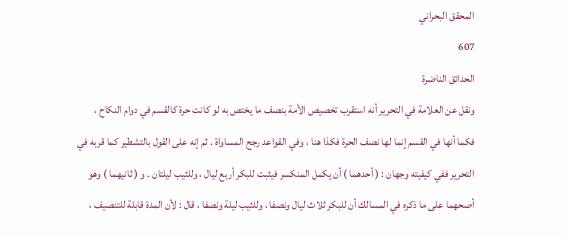المحقق البحراني
607
الحدائق الناضرة
ونقل عن العلامة في التحرير أنه استقرب تخصيص الأمة بنصف ما يختص به لو كانت حرة كالقسم في دوام النكاح ، فكما أنها في القسم إنما لها نصف الحرة فكذا هنا ، وفي القواعد رجح المساواة . ثم إنه على القول بالتشطير كما قربه في التحرير ففي كيفيته وجهان : ( أحدهما ) أن يكمل المنكسر فيثبت للبكر أربع ليال ، وللثيب ليلتان . و ( ثانيهما ) وهو أصحهما على ما ذكره في المسالك أن للبكر ثلاث ليال ونصفا ، وللثيب ليلة ونصفا ، قال : لأن المدة قابلة للتنصيف ،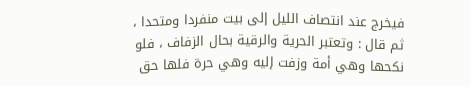فيخرج عند انتصاف الليل إلى بيت منفردا ومتحدا ، ثم قال : وتعتبر الحرية والرقية بحال الزفاف ، فلو نكحها وهي أمة وزفت إليه وهي حرة فلها حق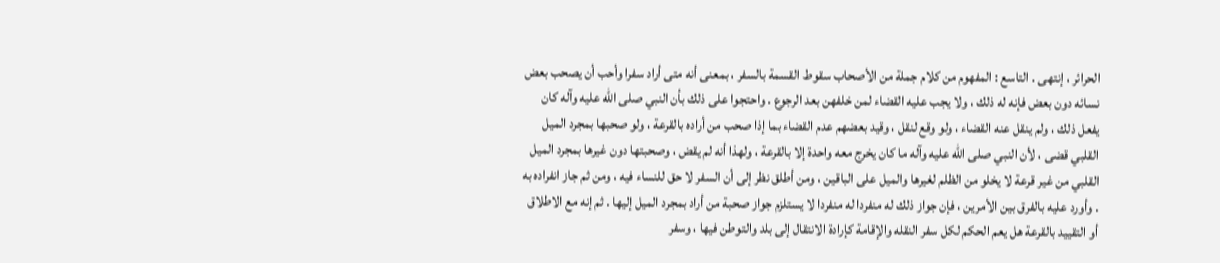الحرائر ، إنتهى . التاسع : المفهوم من كلام جملة من الأصحاب سقوط القسمة بالسفر ، بمعنى أنه متى أراد سفرا وأحب أن يصحب بعض نسائه دون بعض فإنه له ذلك ، ولا يجب عليه القضاء لمن خلفهن بعد الرجوع . واحتجوا على ذلك بأن النبي صلى الله عليه وآله كان يفعل ذلك ، ولم ينقل عنه القضاء ، ولو وقع لنقل ، وقيد بعضهم عدم القضاء بما إذا صحب من أراده بالقرعة ، ولو صحبها بمجرد الميل القلبي قضى ، لأن النبي صلى الله عليه وآله ما كان يخرج معه واحدة إلا بالقرعة ، ولهذا أنه لم يقض ، وصحبتها دون غيرها بمجرد الميل القلبي من غير قرعة لا يخلو من الظلم لغيرها والميل على الباقين ، ومن أطلق نظر إلى أن السفر لا حق للنساء فيه ، ومن ثم جاز انفراده به . وأورد عليه بالفرق بين الأمرين ، فإن جواز ذلك له منفردا له منفردا لا يستلزم جواز صحبة من أراد بمجرد الميل إليها . ثم إنه مع الاطلاق أو التقييد بالقرعة هل يعم الحكم لكل سفر النقله والإقامة كإرادة الانتقال إلى بلد والتوطن فيها ، وسفر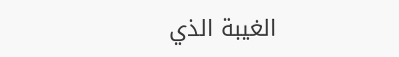الغيبة الذي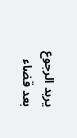يريد الرجوع بعد قضاء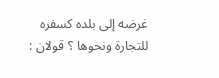غرضه إلى بلده كسفره للتجارة ونحوها ؟ قولان :